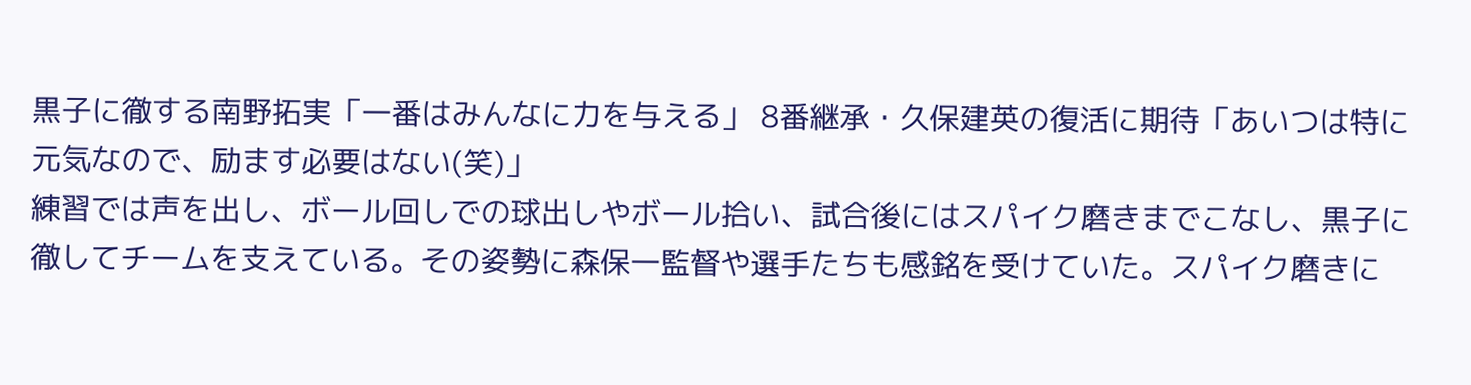黒子に徹する南野拓実「一番はみんなに力を与える」 8番継承・久保建英の復活に期待「あいつは特に元気なので、励ます必要はない(笑)」
練習では声を出し、ボール回しでの球出しやボール拾い、試合後にはスパイク磨きまでこなし、黒子に徹してチームを支えている。その姿勢に森保一監督や選手たちも感銘を受けていた。スパイク磨きに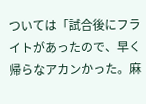ついては「試合後にフライトがあったので、早く帰らなアカンかった。麻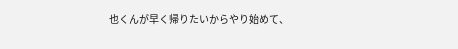也くんが早く帰りたいからやり始めて、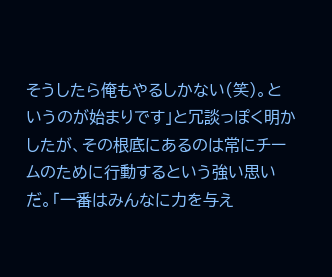そうしたら俺もやるしかない(笑)。というのが始まりです」と冗談っぽく明かしたが、その根底にあるのは常にチームのために行動するという強い思いだ。「一番はみんなに力を与え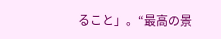ること」。“最高の景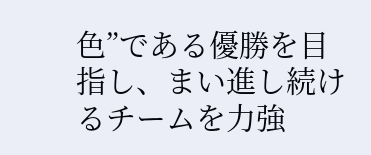色”である優勝を目指し、まい進し続けるチームを力強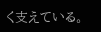く支えている。